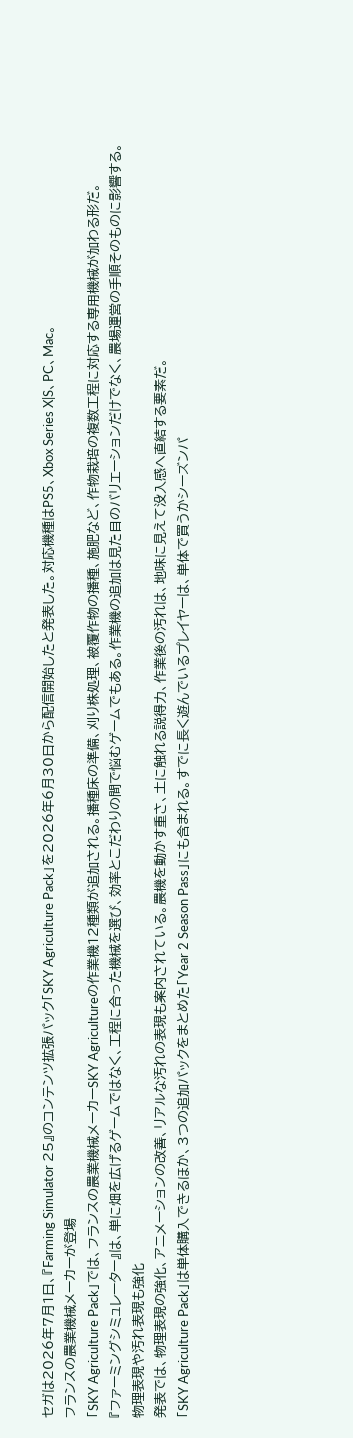セガは2026年7月1日、『Farming Simulator 25』のコンテンツ拡張パック「SKY Agriculture Pack」を2026年6月30日から配信開始したと発表した。対応機種はPS5、Xbox Series X|S、PC、Mac。
フランスの農業機械メーカーが登場
「SKY Agriculture Pack」では、フランスの農業機械メーカーSKY Agricultureの作業機12種類が追加される。播種床の準備、刈り株処理、被覆作物の播種、施肥など、作物栽培の複数工程に対応する専用機械が加わる形だ。
『ファーミングシミュレーター』は、単に畑を広げるゲームではなく、工程に合った機械を選び、効率とこだわりの間で悩むゲームでもある。作業機の追加は見た目のバリエーションだけでなく、農場運営の手順そのものに影響する。
物理表現や汚れ表現も強化
発表では、物理表現の強化、アニメーションの改善、リアルな汚れの表現も案内されている。農機を動かす重さ、土に触れる説得力、作業後の汚れは、地味に見えて没入感へ直結する要素だ。
「SKY Agriculture Pack」は単体購入できるほか、3つの追加パックをまとめた「Year 2 Season Pass」にも含まれる。すでに長く遊んでいるプレイヤーは、単体で買うかシーズンパ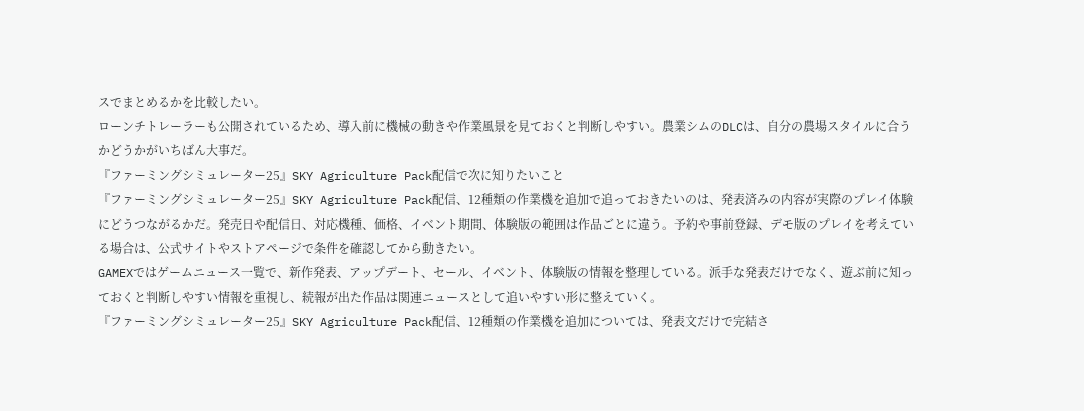スでまとめるかを比較したい。
ローンチトレーラーも公開されているため、導入前に機械の動きや作業風景を見ておくと判断しやすい。農業シムのDLCは、自分の農場スタイルに合うかどうかがいちばん大事だ。
『ファーミングシミュレーター25』SKY Agriculture Pack配信で次に知りたいこと
『ファーミングシミュレーター25』SKY Agriculture Pack配信、12種類の作業機を追加で追っておきたいのは、発表済みの内容が実際のプレイ体験にどうつながるかだ。発売日や配信日、対応機種、価格、イベント期間、体験版の範囲は作品ごとに違う。予約や事前登録、デモ版のプレイを考えている場合は、公式サイトやストアページで条件を確認してから動きたい。
GAMEXではゲームニュース一覧で、新作発表、アップデート、セール、イベント、体験版の情報を整理している。派手な発表だけでなく、遊ぶ前に知っておくと判断しやすい情報を重視し、続報が出た作品は関連ニュースとして追いやすい形に整えていく。
『ファーミングシミュレーター25』SKY Agriculture Pack配信、12種類の作業機を追加については、発表文だけで完結さ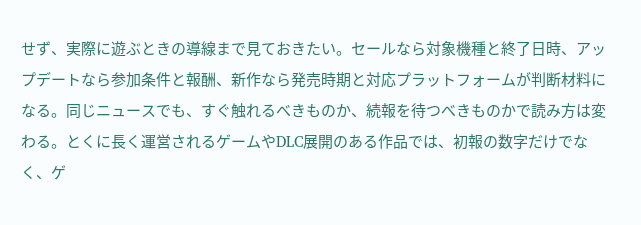せず、実際に遊ぶときの導線まで見ておきたい。セールなら対象機種と終了日時、アップデートなら参加条件と報酬、新作なら発売時期と対応プラットフォームが判断材料になる。同じニュースでも、すぐ触れるべきものか、続報を待つべきものかで読み方は変わる。とくに長く運営されるゲームやDLC展開のある作品では、初報の数字だけでなく、ゲ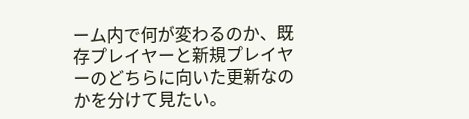ーム内で何が変わるのか、既存プレイヤーと新規プレイヤーのどちらに向いた更新なのかを分けて見たい。